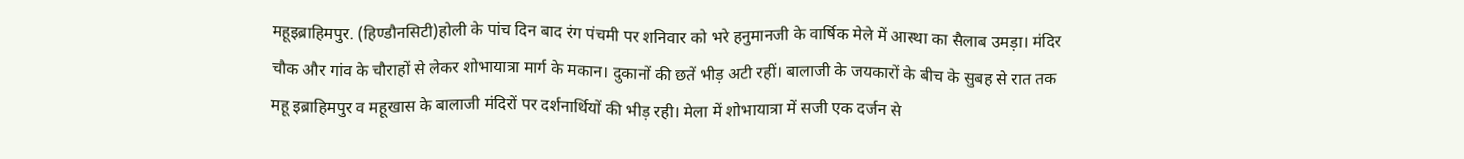महूइब्राहिमपुर. (हिण्डौनसिटी)होली के पांच दिन बाद रंग पंचमी पर शनिवार को भरे हनुमानजी के वार्षिक मेले में आस्था का सैलाब उमड़ा। मंदिर चौक और गांव के चौराहों से लेकर शोभायात्रा मार्ग के मकान। दुकानों की छतें भीड़ अटी रहीं। बालाजी के जयकारों के बीच के सुबह से रात तक महू इब्राहिमपुर व महूखास के बालाजी मंदिरों पर दर्शनार्थियों की भीड़ रही। मेला में शोभायात्रा में सजी एक दर्जन से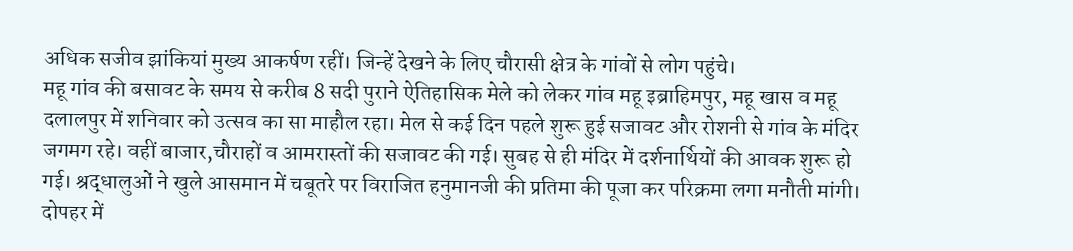अधिक सजीव झांकियां मुख्य आकर्षण रहीं। जिन्हें देखने के लिए चौरासी क्षेत्र के गांवों से लोग पहुंचे।
महू गांव की बसावट के समय से करीब 8 सदी पुराने ऐतिहासिक मेले को लेकर गांव महू इब्राहिमपुर, महू खास व महू दलालपुर में शनिवार को उत्सव का सा माहौल रहा। मेल से कई दिन पहले शुरू हुई सजावट और रोशनी से गांव के मंदिर जगमग रहे। वहीं बाजार,चौराहों व आमरास्तों की सजावट की गई। सुबह से ही मंदिर में दर्शनार्थियों की आवक शुरू हो गई। श्रद्धालुओं ने खुले आसमान में चबूतरे पर विराजित हनुमानजी की प्रतिमा की पूजा कर परिक्रमा लगा मनौती मांगी। दोपहर में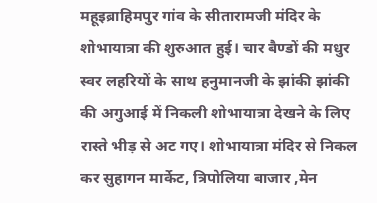महूइब्राहिमपुर गांव के सीतारामजी मंदिर के शोभायात्रा की शुरुआत हुई। चार बैण्डों की मधुर स्वर लहरियों के साथ हनुमानजी के झांकी झांकी की अगुआई में निकली शोभायात्रा देखने के लिए रास्ते भीड़ से अट गए। शोभायात्रा मंदिर से निकल कर सुहागन मार्केट, त्रिपोलिया बाजार ,मेन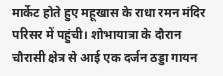मार्केट होते हुए महूखास के राधा रमन मंदिर परिसर में पहुंची। शोभायात्रा के दौरान चौरासी क्षेत्र से आई एक दर्जन ठड्डा गायन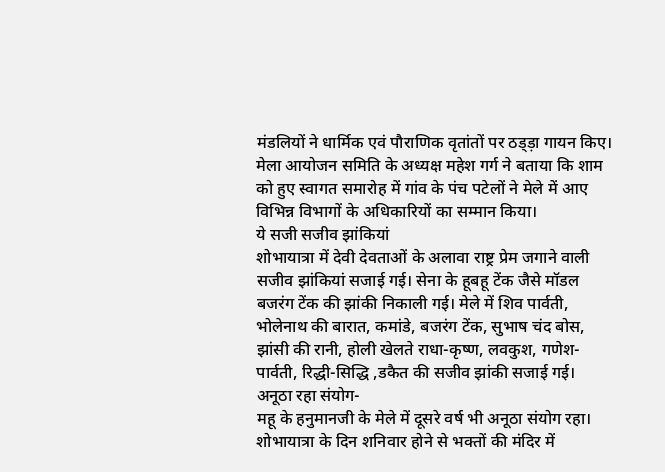मंडलियों ने धार्मिक एवं पौराणिक वृतांतों पर ठड्ड़ा गायन किए। मेला आयोजन समिति के अध्यक्ष महेश गर्ग ने बताया कि शाम को हुए स्वागत समारोह में गांव के पंच पटेलों ने मेले में आए विभिन्न विभागों के अधिकारियों का सम्मान किया।
ये सजी सजीव झांकियां
शोभायात्रा में देवी देवताओं के अलावा राष्ट्र प्रेम जगाने वाली सजीव झांकियां सजाई गई। सेना के हूबहू टेंक जैसे मॉडल बजरंग टेंक की झांकी निकाली गई। मेले में शिव पार्वती, भोलेनाथ की बारात, कमांडे, बजरंग टेंक, सुभाष चंद बोस, झांसी की रानी, होली खेलते राधा-कृष्ण, लवकुश, गणेश-पार्वती, रिद्धी-सिद्धि ,डकैत की सजीव झांकी सजाई गई।
अनूठा रहा संयोग-
महू के हनुमानजी के मेले में दूसरे वर्ष भी अनूठा संयोग रहा। शोभायात्रा के दिन शनिवार होने से भक्तों की मंदिर में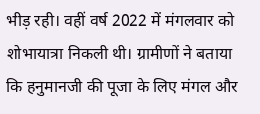भीड़ रही। वहीं वर्ष 2022 में मंगलवार को शोभायात्रा निकली थी। ग्रामीणों ने बताया कि हनुमानजी की पूजा के लिए मंगल और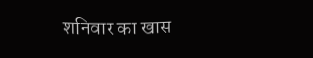शनिवार का खास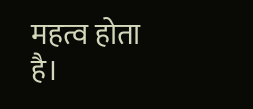महत्व होता है।